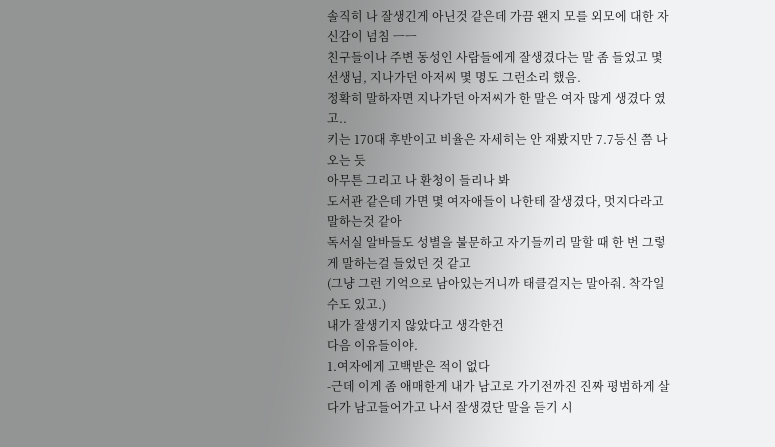솔직히 나 잘생긴게 아닌것 같은데 가끔 왠지 모를 외모에 대한 자신감이 넘침 ㅡㅡ
친구들이나 주변 동성인 사람들에게 잘생겼다는 말 좀 들었고 몇 선생님, 지나가던 아저씨 몇 명도 그런소리 했음.
정확히 말하자면 지나가던 아저씨가 한 말은 여자 많게 생겼다 였고..
키는 170대 후반이고 비율은 자세히는 안 재봤지만 7.7등신 쯤 나오는 듯
아무튼 그리고 나 환청이 들리나 봐
도서관 같은데 가면 몇 여자애들이 나한테 잘생겼다, 멋지다라고 말하는것 같아
독서실 알바들도 성별을 불문하고 자기들끼리 말할 때 한 번 그렇게 말하는걸 들었던 것 같고
(그냥 그런 기억으로 남아있는거니까 태클걸지는 말아줘. 착각일 수도 있고.)
내가 잘생기지 않았다고 생각한건
다음 이유들이야.
1.여자에게 고백받은 적이 없다
-근데 이게 좀 애매한게 내가 남고로 가기전까진 진짜 평범하게 살다가 남고들어가고 나서 잘생겼단 말을 듣기 시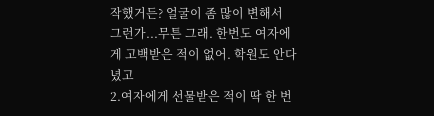작했거든? 얼굴이 좀 많이 변해서 그런가...무튼 그래. 한번도 여자에게 고백받은 적이 없어. 학원도 안다녔고
2.여자에게 선물받은 적이 딱 한 번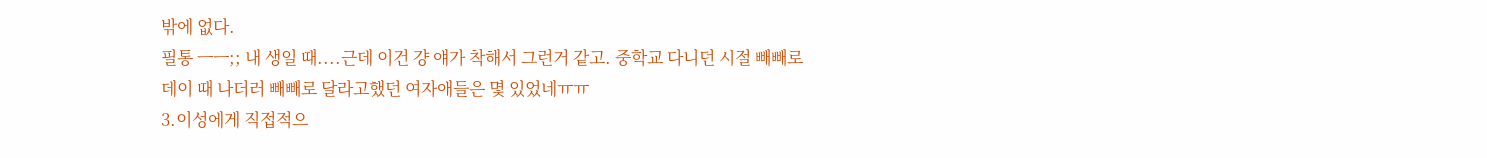밖에 없다.
필통 ㅡㅡ;; 내 생일 때....근데 이건 걍 얘가 착해서 그런거 같고. 중학교 다니던 시절 빼빼로데이 때 나더러 빼빼로 달라고했던 여자애들은 몇 있었네ㅠㅠ
3.이성에게 직접적으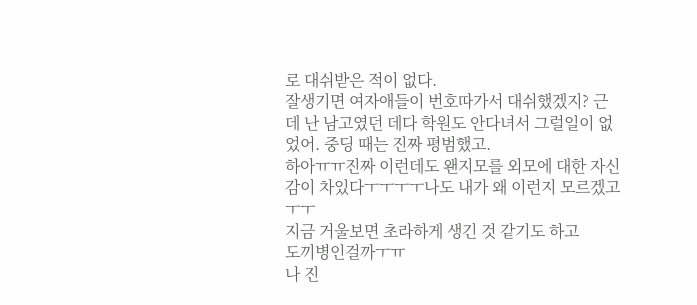로 대쉬받은 적이 없다.
잘생기면 여자애들이 번호따가서 대쉬했겠지? 근데 난 남고였던 데다 학원도 안다녀서 그럴일이 없었어. 중딩 때는 진짜 평범했고.
하아ㅠㅠ진짜 이런데도 왠지모를 외모에 대한 자신감이 차있다ㅜㅜㅜㅜ나도 내가 왜 이런지 모르겠고ㅜㅜ
지금 거울보면 초라하게 생긴 것 같기도 하고
도끼병인걸까ㅜㅠ
나 진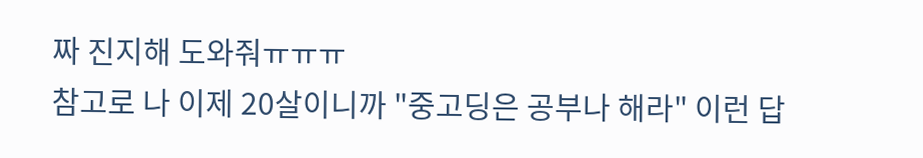짜 진지해 도와줘ㅠㅠㅠ
참고로 나 이제 20살이니까 "중고딩은 공부나 해라" 이런 답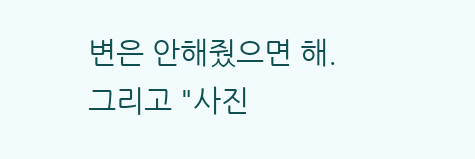변은 안해줬으면 해.
그리고 "사진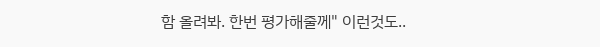함 올려봐. 한번 평가해줄께" 이런것도..